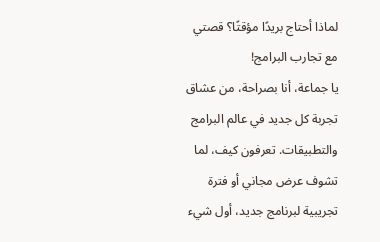لماذا أحتاج بريدًا مؤقتًا؟ قصتي مع تجارب البرامج!
يا جماعة، أنا بصراحة، من عشاق تجربة كل جديد في عالم البرامج والتطبيقات. تعرفون كيف، لما تشوف عرض مجاني أو فترة تجريبية لبرنامج جديد، أول شيء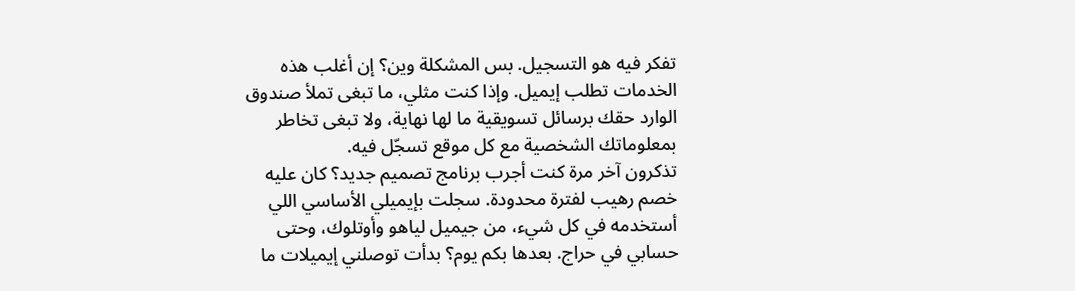تفكر فيه هو التسجيل. بس المشكلة وين؟ إن أغلب هذه الخدمات تطلب إيميل. وإذا كنت مثلي، ما تبغى تملأ صندوق الوارد حقك برسائل تسويقية ما لها نهاية، ولا تبغى تخاطر بمعلوماتك الشخصية مع كل موقع تسجّل فيه.
تذكرون آخر مرة كنت أجرب برنامج تصميم جديد؟ كان عليه خصم رهيب لفترة محدودة. سجلت بإيميلي الأساسي اللي أستخدمه في كل شيء، من جيميل لياهو وأوتلوك، وحتى حسابي في حراج. بعدها بكم يوم؟ بدأت توصلني إيميلات ما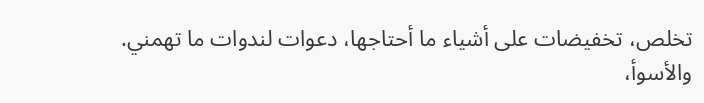تخلص، تخفيضات على أشياء ما أحتاجها، دعوات لندوات ما تهمني. والأسوأ،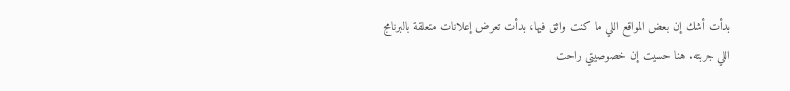بدأت أشك إن بعض المواقع اللي ما كنت واثق فيها، بدأت تعرض إعلانات متعلقة بالبرنامج اللي جربته. هنا حسيت إن خصوصيتي راحت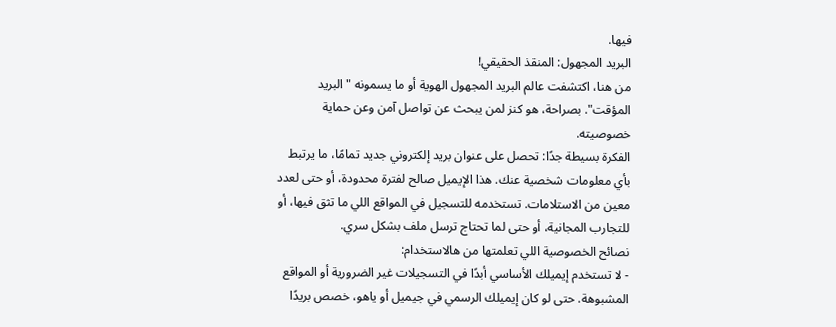فيها.
البريد المجهول: المنقذ الحقيقي!
من هنا، اكتشفت عالم البريد المجهول الهوية أو ما يسمونه "البريد المؤقت". بصراحة، هو كنز لمن يبحث عن تواصل آمن وعن حماية خصوصيته.
الفكرة بسيطة جدًا: تحصل على عنوان بريد إلكتروني جديد تمامًا، ما يرتبط بأي معلومات شخصية عنك. هذا الإيميل صالح لفترة محدودة، أو حتى لعدد معين من الاستلامات. تستخدمه للتسجيل في المواقع اللي ما تثق فيها، أو للتجارب المجانية، أو حتى لما تحتاج ترسل ملف بشكل سري.
نصائح الخصوصية اللي تعلمتها من هالاستخدام:
- لا تستخدم إيميلك الأساسي أبدًا في التسجيلات غير الضرورية أو المواقع المشبوهة. حتى لو كان إيميلك الرسمي في جيميل أو ياهو، خصص بريدًا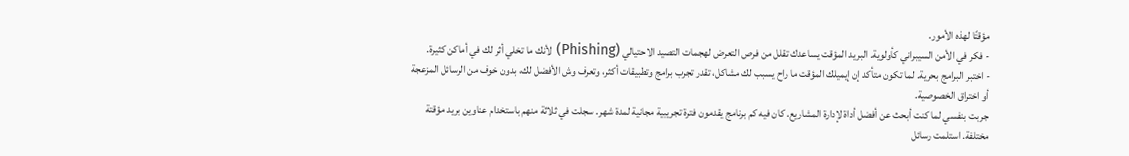مؤقتًا لهذه الأمور.
- فكر في الأمن السيبراني كأولوية. البريد المؤقت يساعدك تقلل من فرص التعرض لهجمات التصيد الاحتيالي (Phishing) لأنك ما تخلي أثر لك في أماكن كثيرة.
- اختبر البرامج بحرية. لما تكون متأكد إن إيميلك المؤقت ما راح يسبب لك مشاكل، تقدر تجرب برامج وتطبيقات أكثر، وتعرف وش الأفضل لك، بدون خوف من الرسائل المزعجة أو اختراق الخصوصية.
جربت بنفسي لما كنت أبحث عن أفضل أداة لإدارة المشاريع. كان فيه كم برنامج يقدمون فترة تجريبية مجانية لمدة شهر. سجلت في ثلاثة منهم باستخدام عناوين بريد مؤقتة مختلفة. استلمت رسائل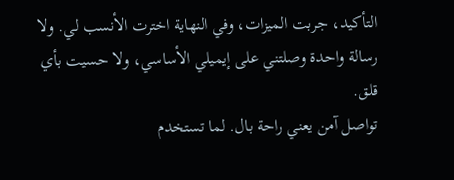التأكيد، جربت الميزات، وفي النهاية اخترت الأنسب لي. ولا رسالة واحدة وصلتني على إيميلي الأساسي، ولا حسيت بأي قلق.
تواصل آمن يعني راحة بال. لما تستخدم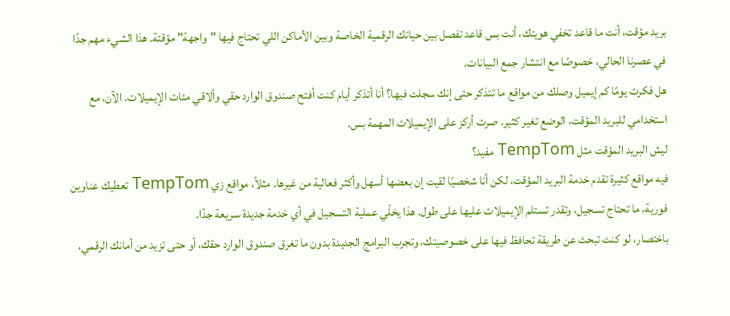بريد مؤقت، أنت ما قاعد تخفي هويتك، أنت بس قاعد تفصل بين حياتك الرقمية الخاصة وبين الأماكن اللي تحتاج فيها "واجهة" مؤقتة. هذا الشيء مهم جدًا في عصرنا الحالي، خصوصًا مع انتشار جمع البيانات.
هل فكرت يومًا كم إيميل وصلك من مواقع ما تتذكر حتى إنك سجلت فيها؟ أنا أتذكر أيام كنت أفتح صندوق الوارد حقي وألاقي مئات الإيميلات. الآن، مع استخدامي للبريد المؤقت، الوضع تغير كثير. صرت أركز على الإيميلات المهمة بس.
ليش البريد المؤقت مثل TempTom مفيد؟
فيه مواقع كثيرة تقدم خدمة البريد المؤقت، لكن أنا شخصيًا لقيت إن بعضها أسهل وأكثر فعالية من غيرها. مثلاً، مواقع زي TempTom تعطيك عناوين فورية، ما تحتاج تسجيل، وتقدر تستلم الإيميلات عليها على طول. هذا يخلّي عملية التسجيل في أي خدمة جديدة سريعة جدًا.
باختصار، لو كنت تبحث عن طريقة تحافظ فيها على خصوصيتك، وتجرب البرامج الجديدة بدون ما تغرق صندوق الوارد حقك، أو حتى تزيد من أمانك الرقمي،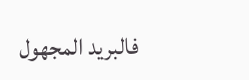فالبريد المجهول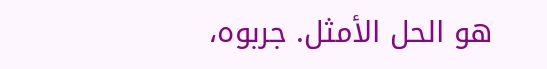هو الحل الأمثل. جربوه،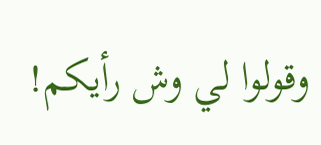وقولوا لي وش رأيكم!